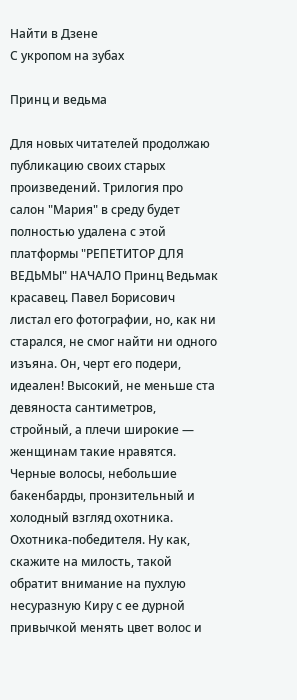Найти в Дзене
С укропом на зубах

Принц и ведьма

Для новых читателей продолжаю публикацию своих старых произведений. Трилогия про салон "Мария" в среду будет полностью удалена с этой платформы "РЕПЕТИТОР ДЛЯ ВЕДЬМЫ" НАЧАЛО Принц Ведьмак красавец. Павел Борисович листал его фотографии, но, как ни старался, не смог найти ни одного изъяна. Он, черт его подери, идеален! Высокий, не меньше ста девяноста сантиметров, стройный, а плечи широкие — женщинам такие нравятся. Черные волосы, небольшие бакенбарды, пронзительный и холодный взгляд охотника. Охотника-победителя. Ну как, скажите на милость, такой обратит внимание на пухлую несуразную Киру с ее дурной привычкой менять цвет волос и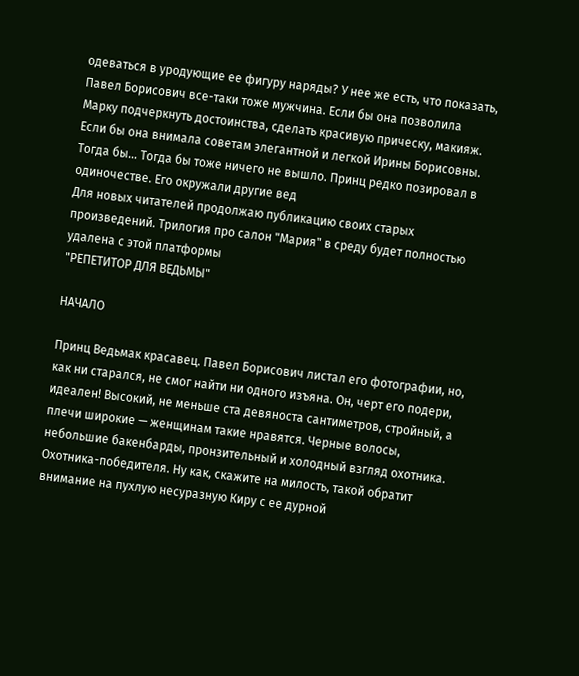одеваться в уродующие ее фигуру наряды? У нее же есть, что показать, Павел Борисович все-таки тоже мужчина. Если бы она позволила Марку подчеркнуть достоинства, сделать красивую прическу, макияж. Если бы она внимала советам элегантной и легкой Ирины Борисовны. Тогда бы… Тогда бы тоже ничего не вышло. Принц редко позировал в одиночестве. Его окружали другие вед
Для новых читателей продолжаю публикацию своих старых произведений. Трилогия про салон "Мария" в среду будет полностью удалена с этой платформы
"РЕПЕТИТОР ДЛЯ ВЕДЬМЫ"

НАЧАЛО

Принц Ведьмак красавец. Павел Борисович листал его фотографии, но, как ни старался, не смог найти ни одного изъяна. Он, черт его подери, идеален! Высокий, не меньше ста девяноста сантиметров, стройный, а плечи широкие — женщинам такие нравятся. Черные волосы, небольшие бакенбарды, пронзительный и холодный взгляд охотника. Охотника-победителя. Ну как, скажите на милость, такой обратит внимание на пухлую несуразную Киру с ее дурной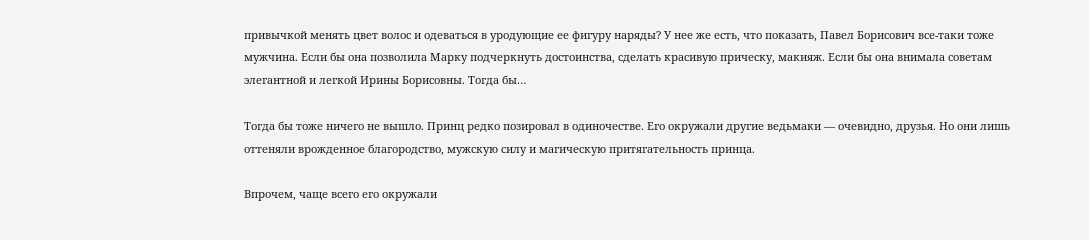привычкой менять цвет волос и одеваться в уродующие ее фигуру наряды? У нее же есть, что показать, Павел Борисович все-таки тоже мужчина. Если бы она позволила Марку подчеркнуть достоинства, сделать красивую прическу, макияж. Если бы она внимала советам элегантной и легкой Ирины Борисовны. Тогда бы…

Тогда бы тоже ничего не вышло. Принц редко позировал в одиночестве. Его окружали другие ведьмаки — очевидно, друзья. Но они лишь оттеняли врожденное благородство, мужскую силу и магическую притягательность принца.

Впрочем, чаще всего его окружали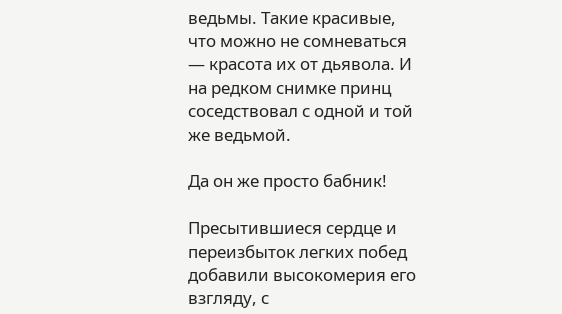ведьмы. Такие красивые, что можно не сомневаться — красота их от дьявола. И на редком снимке принц соседствовал с одной и той же ведьмой.

Да он же просто бабник!

Пресытившиеся сердце и переизбыток легких побед добавили высокомерия его взгляду, с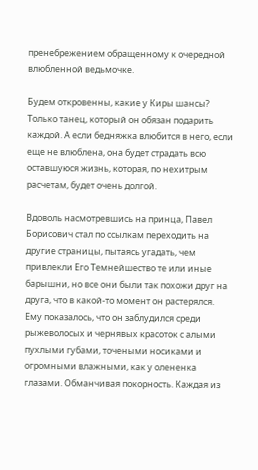пренебрежением обращенному к очередной влюбленной ведьмочке.

Будем откровенны, какие у Киры шансы? Только танец, который он обязан подарить каждой. А если бедняжка влюбится в него, если еще не влюблена, она будет страдать всю оставшуюся жизнь, которая, по нехитрым расчетам, будет очень долгой.

Вдоволь насмотревшись на принца, Павел Борисович стал по ссылкам переходить на другие страницы, пытаясь угадать, чем привлекли Его Темнейшество те или иные барышни, но все они были так похожи друг на друга, что в какой-то момент он растерялся. Ему показалось, что он заблудился среди рыжеволосых и чернявых красоток с алыми пухлыми губами, точеными носиками и огромными влажными, как у олененка глазами. Обманчивая покорность. Каждая из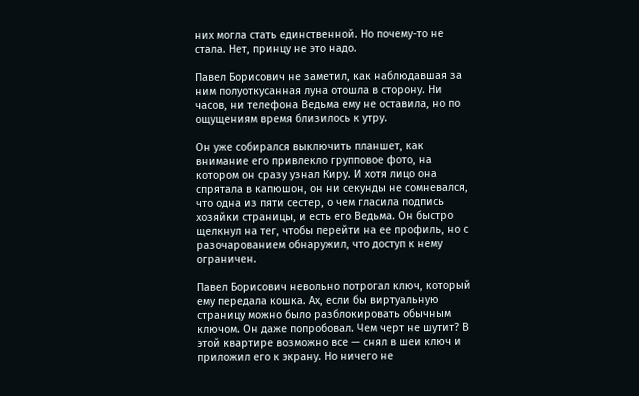них могла стать единственной. Но почему-то не стала. Нет, принцу не это надо.

Павел Борисович не заметил, как наблюдавшая за ним полуоткусанная луна отошла в сторону. Ни часов, ни телефона Ведьма ему не оставила, но по ощущениям время близилось к утру.

Он уже собирался выключить планшет, как внимание его привлекло групповое фото, на котором он сразу узнал Киру. И хотя лицо она спрятала в капюшон, он ни секунды не сомневался, что одна из пяти сестер, о чем гласила подпись хозяйки страницы, и есть его Ведьма. Он быстро щелкнул на тег, чтобы перейти на ее профиль, но с разочарованием обнаружил, что доступ к нему ограничен.

Павел Борисович невольно потрогал ключ, который ему передала кошка. Ах, если бы виртуальную страницу можно было разблокировать обычным ключом. Он даже попробовал. Чем черт не шутит? В этой квартире возможно все — снял в шеи ключ и приложил его к экрану. Но ничего не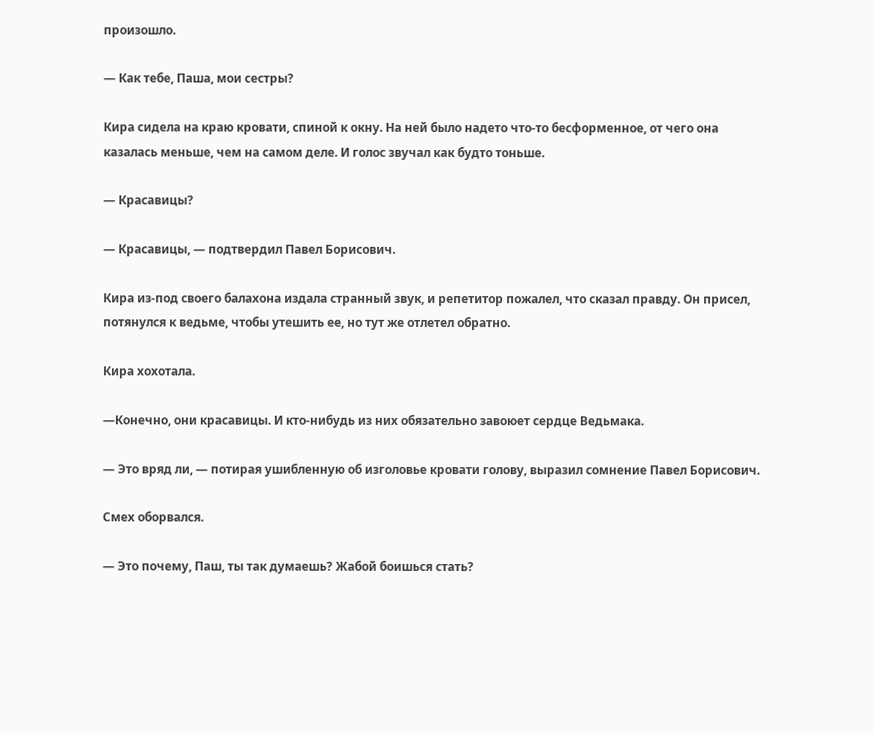произошло.

— Как тебе, Паша, мои сестры?

Кира сидела на краю кровати, спиной к окну. На ней было надето что-то бесформенное, от чего она казалась меньше, чем на самом деле. И голос звучал как будто тоньше.

— Красавицы?

— Красавицы, — подтвердил Павел Борисович.

Кира из-под своего балахона издала странный звук, и репетитор пожалел, что сказал правду. Он присел, потянулся к ведьме, чтобы утешить ее, но тут же отлетел обратно.

Кира хохотала.

—Конечно, они красавицы. И кто-нибудь из них обязательно завоюет сердце Ведьмака.

— Это вряд ли, — потирая ушибленную об изголовье кровати голову, выразил сомнение Павел Борисович.

Смех оборвался.

— Это почему, Паш, ты так думаешь? Жабой боишься стать?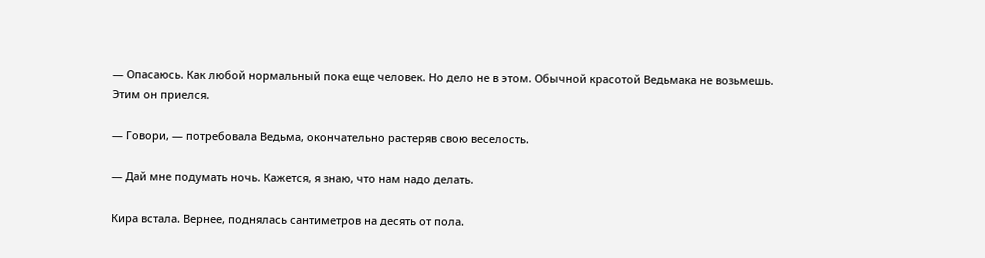— Опасаюсь. Как любой нормальный пока еще человек. Но дело не в этом. Обычной красотой Ведьмака не возьмешь. Этим он приелся.

— Говори, — потребовала Ведьма, окончательно растеряв свою веселость.

— Дай мне подумать ночь. Кажется, я знаю, что нам надо делать.

Кира встала. Вернее, поднялась сантиметров на десять от пола.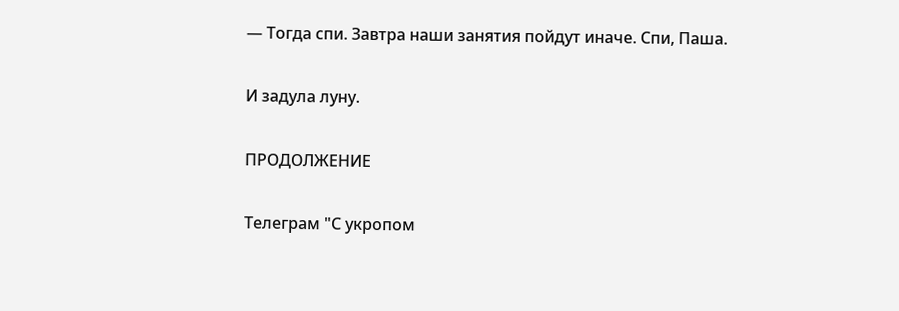— Тогда спи. Завтра наши занятия пойдут иначе. Спи, Паша.

И задула луну.

ПРОДОЛЖЕНИЕ

Телеграм "С укропом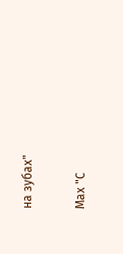на зубах"

Мах "С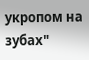укропом на зубах"